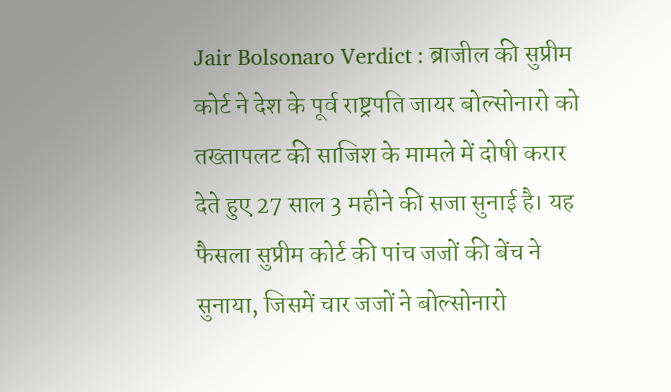Jair Bolsonaro Verdict : ब्राजील की सुप्रीम कोर्ट ने देश के पूर्व राष्ट्रपति जायर बोल्सोनारो को तख्तापलट की साजिश के मामले में दोषी करार देते हुए 27 साल 3 महीने की सजा सुनाई है। यह फैसला सुप्रीम कोर्ट की पांच जजों की बेंच ने सुनाया, जिसमें चार जजों ने बोल्सोनारो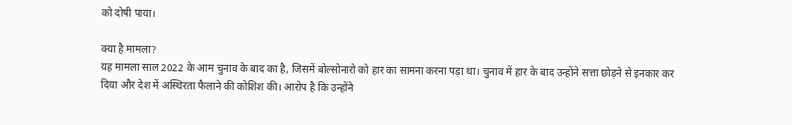को दोषी पाया।

क्या है मामला?
यह मामला साल 2022 के आम चुनाव के बाद का है, जिसमें बोल्सोनारो को हार का सामना करना पड़ा था। चुनाव में हार के बाद उन्होंने सत्ता छोड़ने से इनकार कर दिया और देश में अस्थिरता फैलाने की कोशिश की। आरोप है कि उन्होंने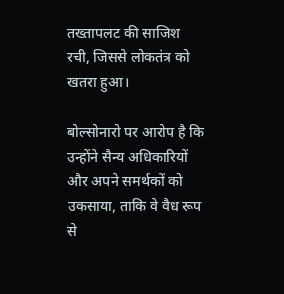तख्तापलट की साजिश रची, जिससे लोकतंत्र को खतरा हुआ।

बोल्सोनारो पर आरोप है कि उन्होंने सैन्य अधिकारियों और अपने समर्थकों को उकसाया, ताकि वे वैध रूप से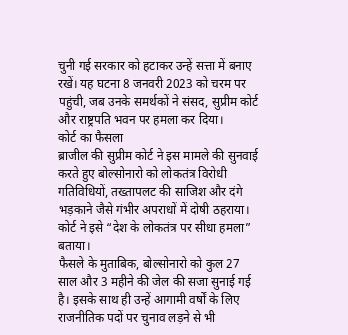चुनी गई सरकार को हटाकर उन्हें सत्ता में बनाए रखें। यह घटना 8 जनवरी 2023 को चरम पर पहुंची, जब उनके समर्थकों ने संसद, सुप्रीम कोर्ट और राष्ट्रपति भवन पर हमला कर दिया।
कोर्ट का फैसला
ब्राजील की सुप्रीम कोर्ट ने इस मामले की सुनवाई करते हुए बोल्सोनारो को लोकतंत्र विरोधी गतिविधियों, तख्तापलट की साजिश और दंगे भड़काने जैसे गंभीर अपराधों में दोषी ठहराया। कोर्ट ने इसे “देश के लोकतंत्र पर सीधा हमला” बताया।
फैसले के मुताबिक, बोल्सोनारो को कुल 27 साल और 3 महीने की जेल की सजा सुनाई गई है। इसके साथ ही उन्हें आगामी वर्षों के लिए राजनीतिक पदों पर चुनाव लड़ने से भी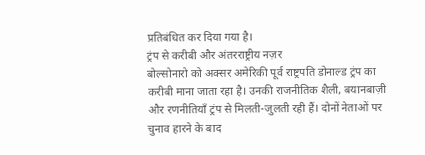प्रतिबंधित कर दिया गया है।
ट्रंप से करीबी और अंतरराष्ट्रीय नज़र
बोल्सोनारो को अक्सर अमेरिकी पूर्व राष्ट्रपति डोनाल्ड ट्रंप का करीबी माना जाता रहा है। उनकी राजनीतिक शैली, बयानबाज़ी और रणनीतियाँ ट्रंप से मिलती-जुलती रही हैं। दोनों नेताओं पर चुनाव हारने के बाद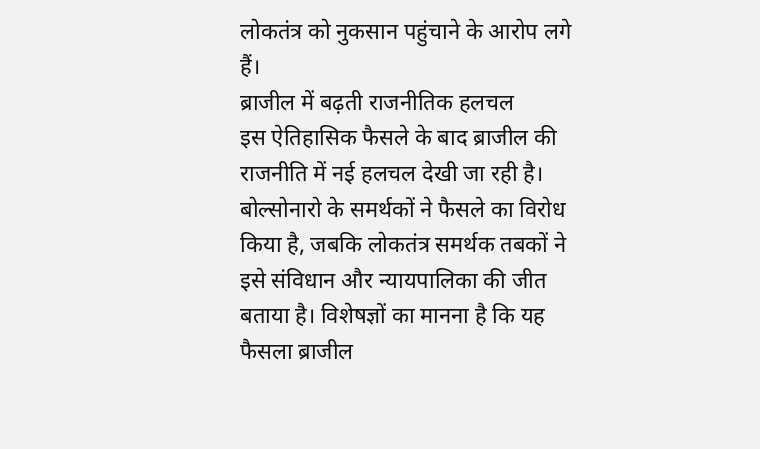लोकतंत्र को नुकसान पहुंचाने के आरोप लगे हैं।
ब्राजील में बढ़ती राजनीतिक हलचल
इस ऐतिहासिक फैसले के बाद ब्राजील की राजनीति में नई हलचल देखी जा रही है। बोल्सोनारो के समर्थकों ने फैसले का विरोध किया है, जबकि लोकतंत्र समर्थक तबकों ने इसे संविधान और न्यायपालिका की जीत बताया है। विशेषज्ञों का मानना है कि यह फैसला ब्राजील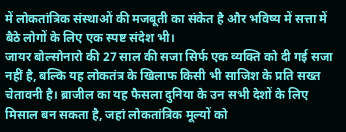में लोकतांत्रिक संस्थाओं की मजबूती का संकेत है और भविष्य में सत्ता में बैठे लोगों के लिए एक स्पष्ट संदेश भी।
जायर बोल्सोनारो की 27 साल की सजा सिर्फ एक व्यक्ति को दी गई सजा नहीं है, बल्कि यह लोकतंत्र के खिलाफ किसी भी साजिश के प्रति सख्त चेतावनी है। ब्राजील का यह फैसला दुनिया के उन सभी देशों के लिए मिसाल बन सकता है, जहां लोकतांत्रिक मूल्यों को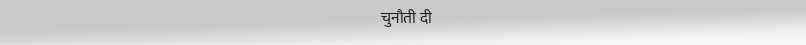चुनौती दी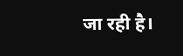जा रही है।